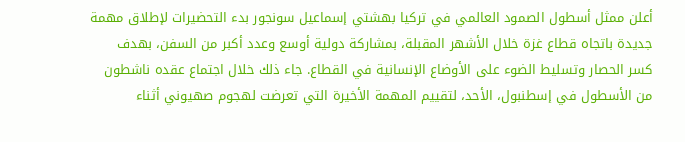أعلن ممثل أسطول الصمود العالمي في تركيا بهشتي إسماعيل سونجور بدء التحضيرات لإطلاق مهمة جديدة باتجاه قطاع غزة خلال الأشهر المقبلة، بمشاركة دولية أوسع وعدد أكبر من السفن، بهدف كسر الحصار وتسليط الضوء على الأوضاع الإنسانية في القطاع. جاء ذلك خلال اجتماع عقده ناشطون من الأسطول في إسطنبول، الأحد، لتقييم المهمة الأخيرة التي تعرضت لهجوم صهيوني أثناء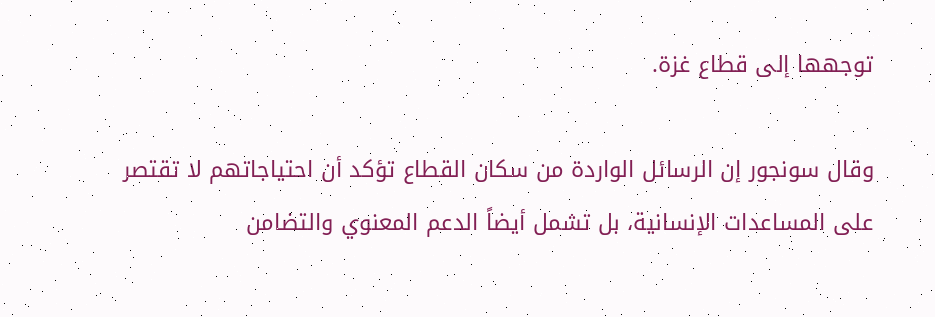توجهها إلى قطاع غزة.

وقال سونجور إن الرسائل الواردة من سكان القطاع تؤكد أن احتياجاتهم لا تقتصر على المساعدات الإنسانية، بل تشمل أيضاً الدعم المعنوي والتضامن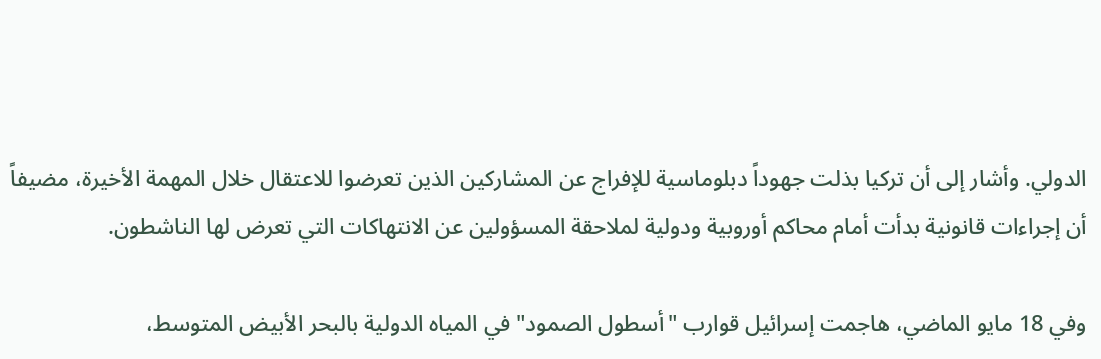الدولي. وأشار إلى أن تركيا بذلت جهوداً دبلوماسية للإفراج عن المشاركين الذين تعرضوا للاعتقال خلال المهمة الأخيرة، مضيفاً أن إجراءات قانونية بدأت أمام محاكم أوروبية ودولية لملاحقة المسؤولين عن الانتهاكات التي تعرض لها الناشطون.

وفي 18 مايو الماضي، هاجمت إسرائيل قوارب "أسطول الصمود" في المياه الدولية بالبحر الأبيض المتوسط،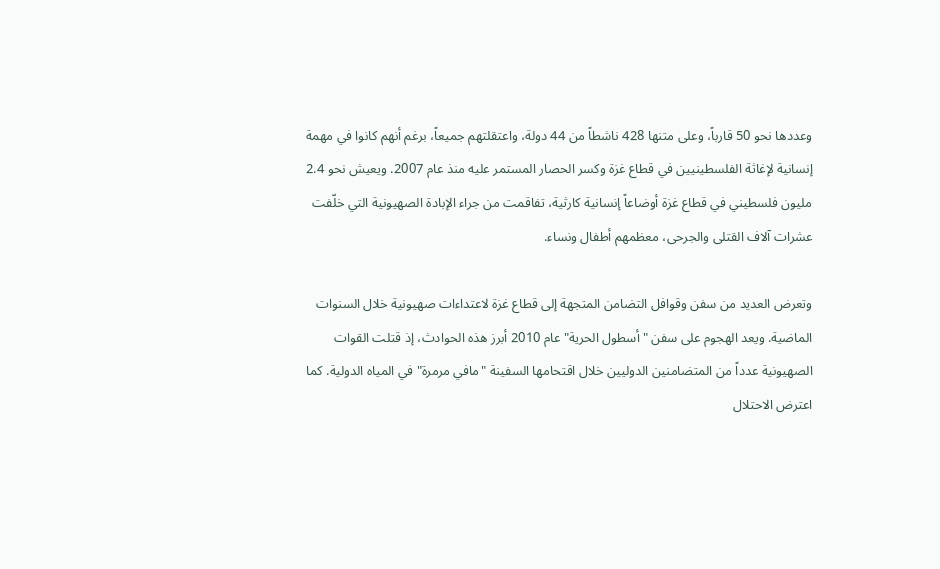وعددها نحو 50 قارباً، وعلى متنها 428 ناشطاً من 44 دولة، واعتقلتهم جميعاً، برغم أنهم كانوا في مهمة إنسانية لإغاثة الفلسطينيين في قطاع غزة وكسر الحصار المستمر عليه منذ عام 2007. ويعيش نحو 2.4 مليون فلسطيني في قطاع غزة أوضاعاً إنسانية كارثية، تفاقمت من جراء الإبادة الصهيونية التي خلّفت عشرات آلاف القتلى والجرحى، معظمهم أطفال ونساء.

وتعرض العديد من سفن وقوافل التضامن المتجهة إلى قطاع غزة لاعتداءات صهيونية خلال السنوات الماضية. ويعد الهجوم على سفن "أسطول الحرية" عام 2010 أبرز هذه الحوادث، إذ قتلت القوات الصهيونية عدداً من المتضامنين الدوليين خلال اقتحامها السفينة "مافي مرمرة" في المياه الدولية. كما اعترض الاحتلال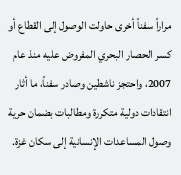مراراً سفناً أخرى حاولت الوصول إلى القطاع أو كسر الحصار البحري المفروض عليه منذ عام 2007، واحتجز ناشطين وصادر سفناً، ما أثار انتقادات دولية متكررة ومطالبات بضمان حرية وصول المساعدات الإنسانية إلى سكان غزة.